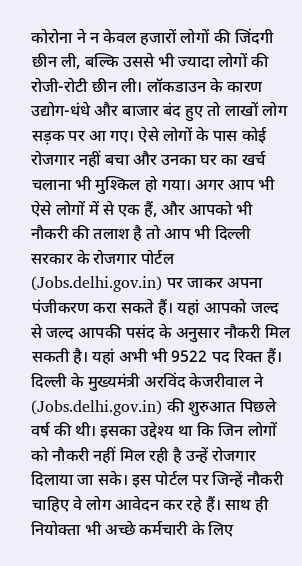कोरोना ने न केवल हजारों लोगों की जिंदगी छीन ली, बल्कि उससे भी ज्यादा लोगों की रोजी-रोटी छीन ली। लॉकडाउन के कारण उद्योग-धंधे और बाजार बंद हुए तो लाखों लोग सड़क पर आ गए। ऐसे लोगों के पास कोई रोजगार नहीं बचा और उनका घर का खर्च चलाना भी मुश्किल हो गया। अगर आप भी ऐसे लोगों में से एक हैं, और आपको भी नौकरी की तलाश है तो आप भी दिल्ली सरकार के रोजगार पोर्टल (Jobs.delhi.gov.in) पर जाकर अपना पंजीकरण करा सकते हैं। यहां आपको जल्द से जल्द आपकी पसंद के अनुसार नौकरी मिल सकती है। यहां अभी भी 9522 पद रिक्त हैं।
दिल्ली के मुख्यमंत्री अरविंद केजरीवाल ने (Jobs.delhi.gov.in) की शुरुआत पिछले वर्ष की थी। इसका उद्देश्य था कि जिन लोगों को नौकरी नहीं मिल रही है उन्हें रोजगार दिलाया जा सके। इस पोर्टल पर जिन्हें नौकरी चाहिए वे लोग आवेदन कर रहे हैं। साथ ही नियोक्ता भी अच्छे कर्मचारी के लिए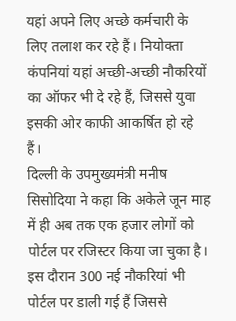यहां अपने लिए अच्छे कर्मचारी के लिए तलाश कर रहे हैं। नियोक्ता कंपनियां यहां अच्छी-अच्छी नौकरियों का ऑफर भी दे रहे हैं, जिससे युवा इसकी ओर काफी आकर्षित हो रहे हैं।
दिल्ली के उपमुख्यमंत्री मनीष सिसोदिया ने कहा कि अकेले जून माह में ही अब तक एक हजार लोगों को पोर्टल पर रजिस्टर किया जा चुका है। इस दौरान 300 नई नौकरियां भी पोर्टल पर डाली गई हैं जिससे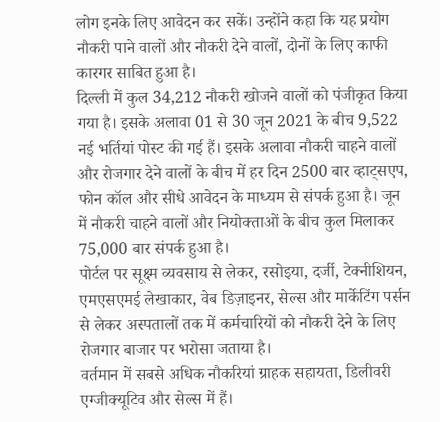लोग इनके लिए आवेदन कर सकें। उन्होंने कहा कि यह प्रयोग नौकरी पाने वालों और नौकरी देने वालों, दोनों के लिए काफी कारगर साबित हुआ है।
दिल्ली में कुल 34,212 नौकरी खोजने वालों को पंजीकृत किया गया है। इसके अलावा 01 से 30 जून 2021 के बीच 9,522 नई भर्तियां पोस्ट की गई हैं। इसके अलावा नौकरी चाहने वालों और रोजगार देने वालों के बीच में हर दिन 2500 बार व्हाट्सएप, फोन कॉल और सीधे आवेदन के माध्यम से संपर्क हुआ है। जून में नौकरी चाहने वालों और नियोक्ताओं के बीच कुल मिलाकर 75,000 बार संपर्क हुआ है।
पोर्टल पर सूक्ष्म व्यवसाय से लेकर, रसोइया, दर्जी, टेक्नीशियन, एमएसएमई लेखाकार, वेब डिज़ाइनर, सेल्स और मार्केटिंग पर्सन से लेकर अस्पतालों तक में कर्मचारियों को नौकरी देने के लिए रोजगार बाजार पर भरोसा जताया है।
वर्तमान में सबसे अधिक नौकरियां ग्राहक सहायता, डिलीवरी एग्जीक्यूटिव और सेल्स में हैं।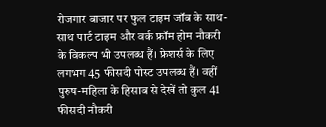रोजगार बाजार पर फुल टाइम जॉब के साथ-साथ पार्ट टाइम और वर्क फ्रॉम होम नौकरी के विकल्प भी उपलब्ध हैं। फ्रेशर्स के लिए लगभग 45 फीसदी पोस्ट उपलब्ध हैं। वहीं पुरुष-महिला के हिसाब से देखें तो कुल 41 फीसदी नौकरी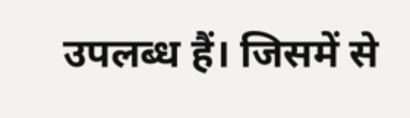उपलब्ध हैं। जिसमें से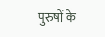पुरुषों के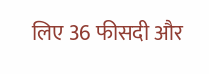लिए 36 फीसदी और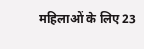महिलाओं के लिए 23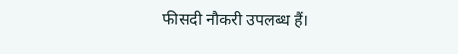फीसदी नौकरी उपलब्ध हैं।